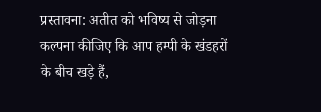प्रस्तावना: अतीत को भविष्य से जोड़ना
कल्पना कीजिए कि आप हम्पी के खंडहरों के बीच खड़े हैं,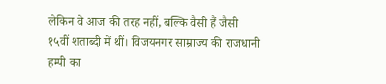लेकिन वे आज की तरह नहीं, बल्कि वैसी हैं जैसी १५वीं शताब्दी में थीं। विजयनगर साम्राज्य की राजधानी हम्पी का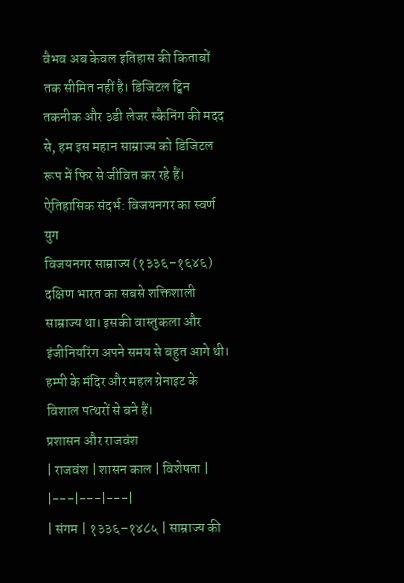वैभव अब केवल इतिहास की किताबों तक सीमित नहीं है। डिजिटल ट्विन तकनीक और ३डी लेजर स्कैनिंग की मदद से, हम इस महान साम्राज्य को डिजिटल रूप में फिर से जीवित कर रहे हैं।
ऐतिहासिक संदर्भ: विजयनगर का स्वर्ण युग
विजयनगर साम्राज्य (१३३६–१६४६) दक्षिण भारत का सबसे शक्तिशाली साम्राज्य था। इसकी वास्तुकला और इंजीनियरिंग अपने समय से बहुत आगे थी। हम्पी के मंदिर और महल ग्रेनाइट के विशाल पत्थरों से बने हैं।
प्रशासन और राजवंश
| राजवंश | शासन काल | विशेषता |
|---|---|---|
| संगम | १३३६–१४८५ | साम्राज्य की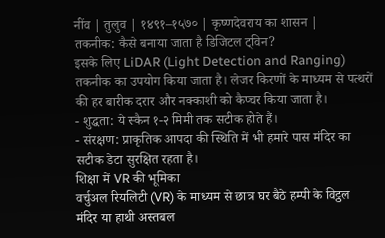नींव | तुलुव | १४९१–१५७० | कृष्णदेवराय का शासन |
तकनीक: कैसे बनाया जाता है डिजिटल ट्विन?
इसके लिए LiDAR (Light Detection and Ranging) तकनीक का उपयोग किया जाता है। लेजर किरणों के माध्यम से पत्थरों की हर बारीक दरार और नक्काशी को कैप्चर किया जाता है।
- शुद्धता: ये स्कैन १-२ मिमी तक सटीक होते हैं।
- संरक्षण: प्राकृतिक आपदा की स्थिति में भी हमारे पास मंदिर का सटीक डेटा सुरक्षित रहता है।
शिक्षा में VR की भूमिका
वर्चुअल रियलिटी (VR) के माध्यम से छात्र घर बैठे हम्पी के विट्ठल मंदिर या हाथी अस्तबल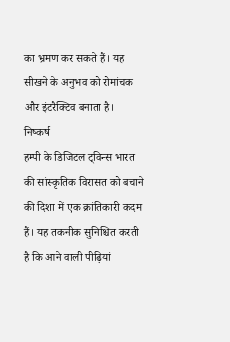का भ्रमण कर सकते हैं। यह सीखने के अनुभव को रोमांचक और इंटरैक्टिव बनाता है।
निष्कर्ष
हम्पी के डिजिटल ट्विन्स भारत की सांस्कृतिक विरासत को बचाने की दिशा में एक क्रांतिकारी कदम हैं। यह तकनीक सुनिश्चित करती है कि आने वाली पीढ़ियां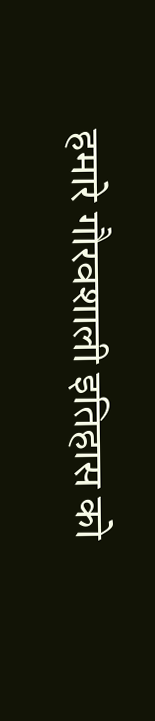हमारे गौरवशाली इतिहास को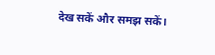देख सकें और समझ सकें।